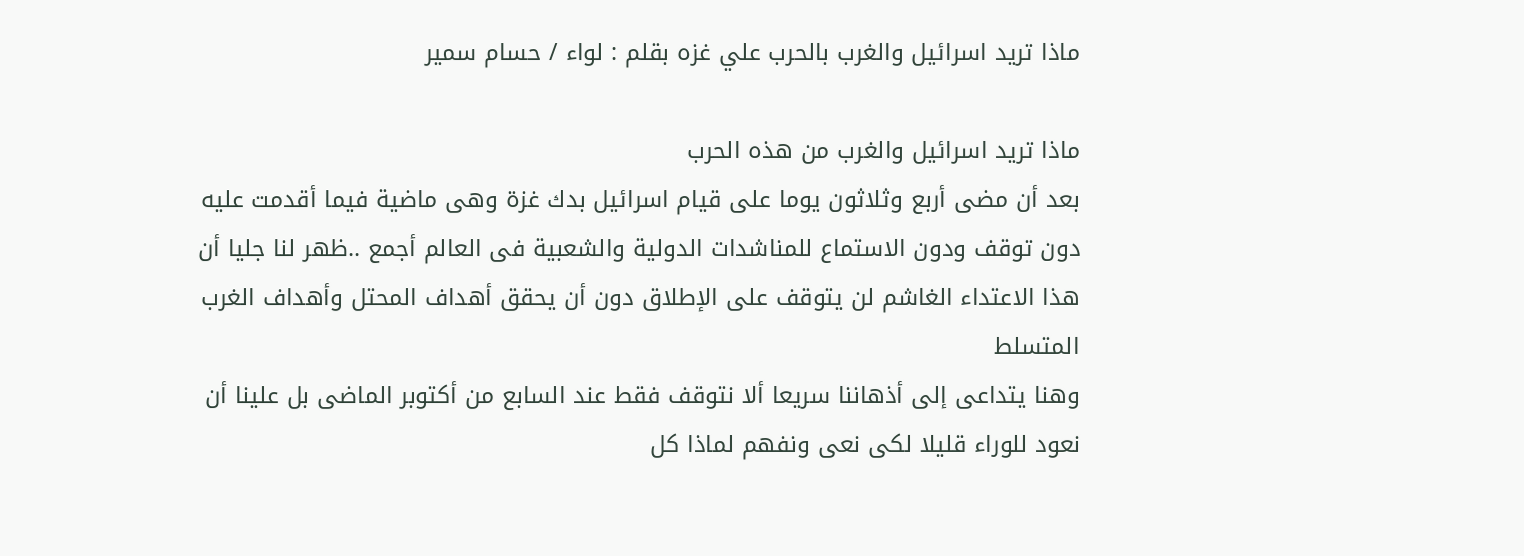ماذا تريد اسرائيل والغرب بالحرب علي غزه بقلم : لواء / حسام سمير

ماذا تريد اسرائيل والغرب من هذه الحرب
بعد أن مضى أربع وثلاثون يوما على قيام اسرائيل بدك غزة وهى ماضية فيما أقدمت عليه دون توقف ودون الاستماع للمناشدات الدولية والشعبية فى العالم أجمع ..ظهر لنا جليا أن هذا الاعتداء الغاشم لن يتوقف على الإطلاق دون أن يحقق أهداف المحتل وأهداف الغرب المتسلط
وهنا يتداعى إلى أذهاننا سريعا ألا نتوقف فقط عند السابع من أكتوبر الماضى بل علينا أن نعود للوراء قليلا لكى نعى ونفهم لماذا كل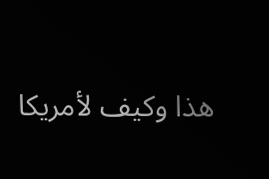هذا وكيف لأمريكا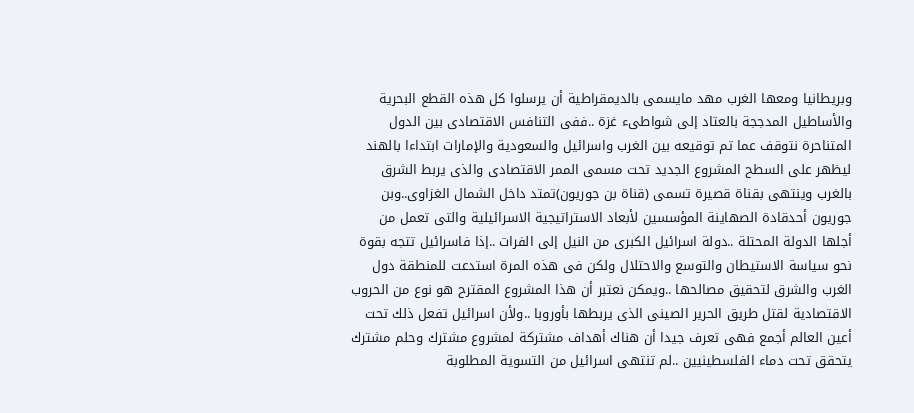وبريطانيا ومعها الغرب مهد مايسمى بالديمقراطية أن يرسلوا كل هذه القطع البحرية والأساطيل المدججة بالعتاد إلى شواطىء غزة ..ففى التنافس الاقتصادى بين الدول المتناحرة نتوقف عما تم توقيعه بين الغرب واسرائيل والسعودية والإمارات ابتداءا بالهند ليظهر على السطح المشروع الجديد تحت مسمى الممر الاقتصادى والذى يربط الشرق بالغرب وينتهى بقناة قصيرة تسمى (قناة بن جوريون)تمتد داخل الشمال الغزاوى..وبن جوريون أحدقادة الصهاينة المؤسسين لأبعاد الاستراتيجية الاسرائيلية والتى تعمل من أجلها الدولة المحتلة ..دولة اسرائيل الكبرى من النيل إلى الفرات ..إذا فاسرائيل تتجه بقوة نحو سياسة الاستيطان والتوسع والاحتلال ولكن فى هذه المرة استدعت للمنطقة دول الغرب والشرق لتحقيق مصالحها ..ويمكن نعتبر أن هذا المشروع المقترح هو نوع من الحروب الاقتصادية لقتل طريق الحرير الصينى الذى يربطها بأوروبا ..ولأن اسرائيل تفعل ذلك تحت أعين العالم أجمع فهى تعرف جيدا أن هناك أهداف مشتركة لمشروع مشترك وحلم مشترك يتحقق تحت دماء الفلسطينيين ..لم تنتهى اسرائيل من التسوية المطلوبة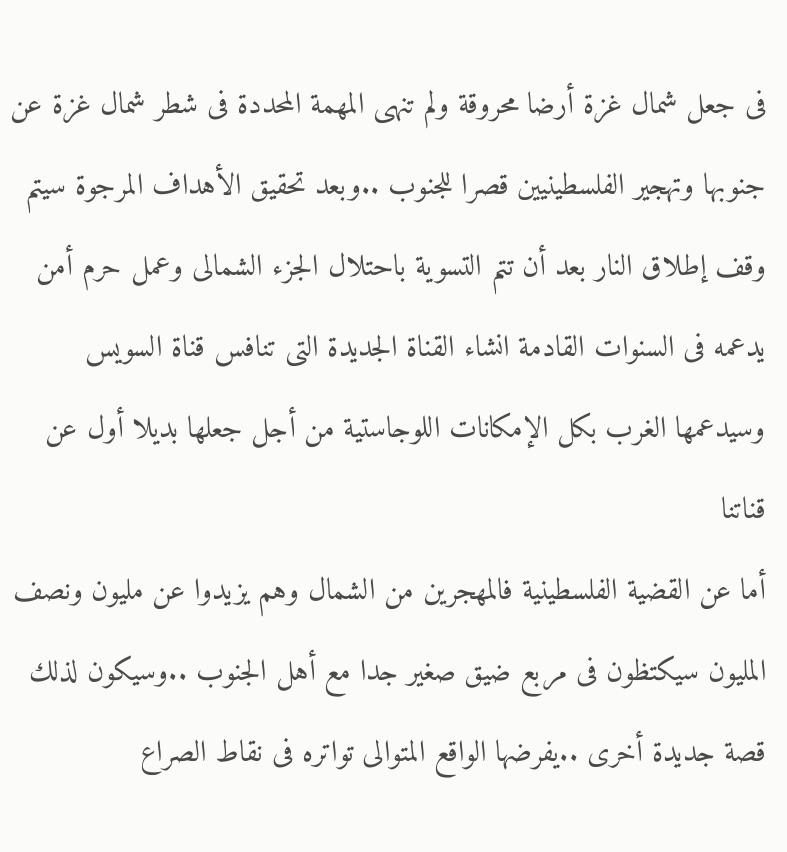فى جعل شمال غزة أرضا محروقة ولم تنهى المهمة المحددة فى شطر شمال غزة عن جنوبها وتهجير الفلسطينيين قصرا للجنوب ..وبعد تحقيق الأهداف المرجوة سيتم وقف إطلاق النار بعد أن تتم التسوية باحتلال الجزء الشمالى وعمل حرم أمن يدعمه فى السنوات القادمة انشاء القناة الجديدة التى تنافس قناة السويس وسيدعمها الغرب بكل الإمكانات اللوجاستية من أجل جعلها بديلا أول عن قناتنا
أما عن القضية الفلسطينية فالمهجرين من الشمال وهم يزيدوا عن مليون ونصف المليون سيكتظون فى مربع ضيق صغير جدا مع أهل الجنوب ..وسيكون لذلك قصة جديدة أخرى ..يفرضها الواقع المتوالى تواتره فى نقاط الصراع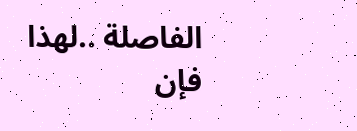الفاصلة ..لهذا فإن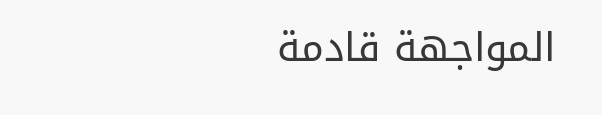المواجهة قادمة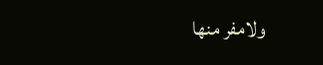ولامفر منها